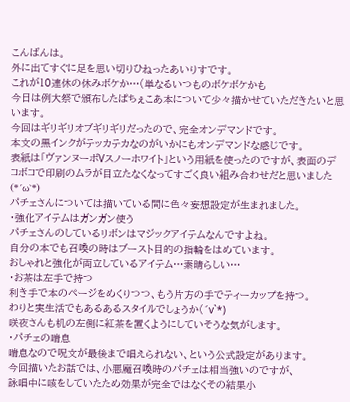こんばんは。
外に出てすぐに足を思い切りひねったあいりすです。
これが10連休の休みボケか…(単なるいつものボケボケかも
今日は例大祭で頒布したぱちぇこあ本について少々描かせていただきたいと思います。
今回はギリギリオブギリギリだったので、完全オンデマンドです。
本文の黒インクがテッカテカなのがいかにもオンデマンドな感じです。
表紙は「ヴァンヌーボVスノーホワイト」という用紙を使ったのですが、表面のデコボコで印刷のムラが目立たなくなってすごく良い組み合わせだと思いました(*´ω`*)
パチェさんについては描いている間に色々妄想設定が生まれました。
・強化アイテムはガンガン使う
パチェさんのしているリボンはマジックアイテムなんですよね。
自分の本でも召喚の時はブースト目的の指輪をはめています。
おしゃれと強化が両立しているアイテム…素晴らしい…
・お茶は左手で持つ
利き手で本のページをめくりつつ、もう片方の手でティーカップを持つ。
わりと実生活でもあるあるスタイルでしょうか(´v`*)
咲夜さんも机の左側に紅茶を置くようにしていそうな気がします。
・パチェの喘息
喘息なので呪文が最後まで唱えられない、という公式設定があります。
今回描いたお話では、小悪魔召喚時のパチェは相当強いのですが、
詠唱中に咳をしていたため効果が完全ではなくその結果小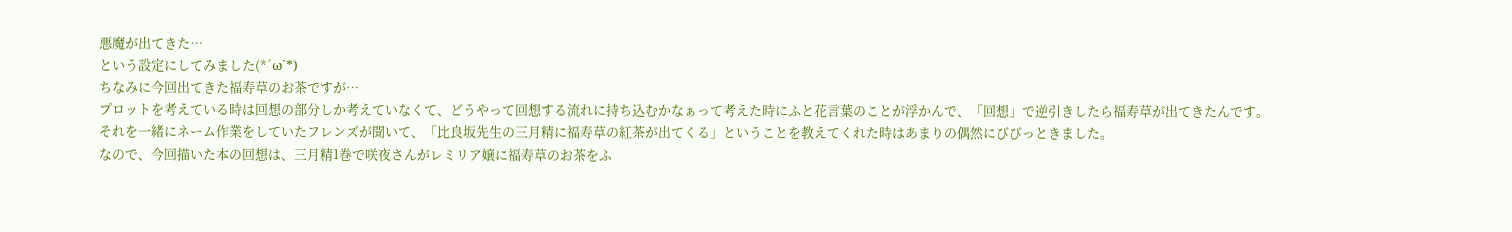悪魔が出てきた…
という設定にしてみました(*´ω`*)
ちなみに今回出てきた福寿草のお茶ですが…
プロットを考えている時は回想の部分しか考えていなくて、どうやって回想する流れに持ち込むかなぁって考えた時にふと花言葉のことが浮かんで、「回想」で逆引きしたら福寿草が出てきたんです。
それを一緒にネーム作業をしていたフレンズが聞いて、「比良坂先生の三月精に福寿草の紅茶が出てくる」ということを教えてくれた時はあまりの偶然にびびっときました。
なので、今回描いた本の回想は、三月精1巻で咲夜さんがレミリア嬢に福寿草のお茶をふ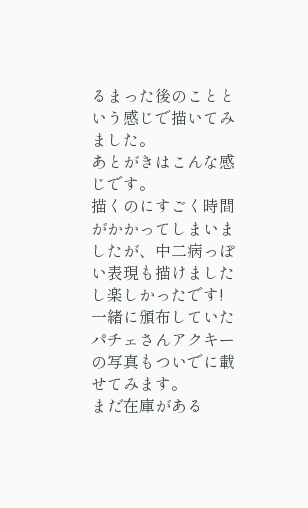るまった後のことという感じで描いてみました。
あとがきはこんな感じです。
描くのにすごく時間がかかってしまいましたが、中二病っぽい表現も描けましたし楽しかったです!
一緒に頒布していたパチェさんアクキーの写真もついでに載せてみます。
まだ在庫がある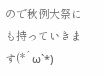ので秋例大祭にも持っていきます(*´ω`*)